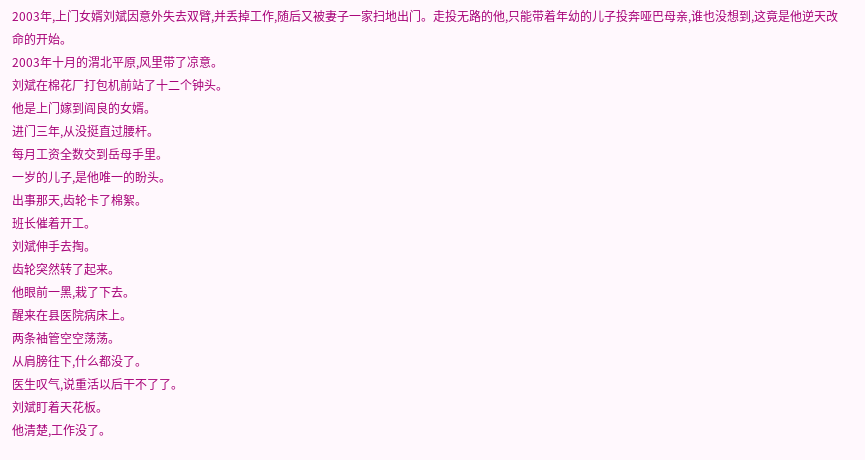2003年,上门女婿刘斌因意外失去双臂,并丢掉工作,随后又被妻子一家扫地出门。走投无路的他,只能带着年幼的儿子投奔哑巴母亲,谁也没想到,这竟是他逆天改命的开始。
2003年十月的渭北平原,风里带了凉意。
刘斌在棉花厂打包机前站了十二个钟头。
他是上门嫁到阎良的女婿。
进门三年,从没挺直过腰杆。
每月工资全数交到岳母手里。
一岁的儿子,是他唯一的盼头。
出事那天,齿轮卡了棉絮。
班长催着开工。
刘斌伸手去掏。
齿轮突然转了起来。
他眼前一黑,栽了下去。
醒来在县医院病床上。
两条袖管空空荡荡。
从肩膀往下,什么都没了。
医生叹气,说重活以后干不了了。
刘斌盯着天花板。
他清楚,工作没了。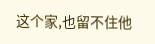这个家,也留不住他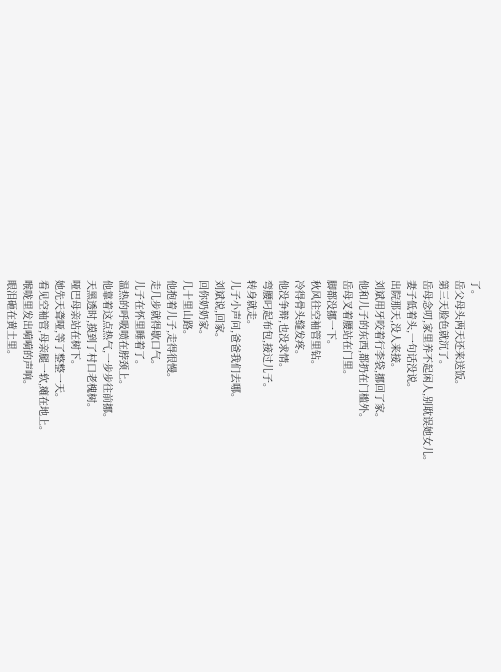了。
岳父母头两天还来送饭。
第三天脸色就沉了。
岳母念叨,家里养不起闲人,别耽误她女儿。
妻子低着头,一句话没说。
出院那天,没人来接。
刘斌用牙咬着行李袋,挪回了家。
他和儿子的东西,都扔在门槛外。
岳母叉着腰站在门里。
脚都没挪一下。
秋风往空袖管里钻。
冷得骨头缝发疼。
他没争辩,也没求情。
弯腰叼起布包,接过儿子。
转身就走。
儿子小声问,爸爸我们去哪。
刘斌说,回家。
回你奶奶家。
几十里山路。
他抱着儿子,走得很慢。
走几步就得歇口气。
儿子在怀里睡着了。
温热的呼吸喷在脖颈上。
他靠着这点热气,一步步往前挪。
天黑透时,摸到了村口老槐树。
哑巴母亲站在树下。
她先天聋哑,等了整整一天。
看见空袖管,母亲腿一软,瘫在地上。
喉咙里发出嗬嗬的声响。
眼泪砸在黄土里。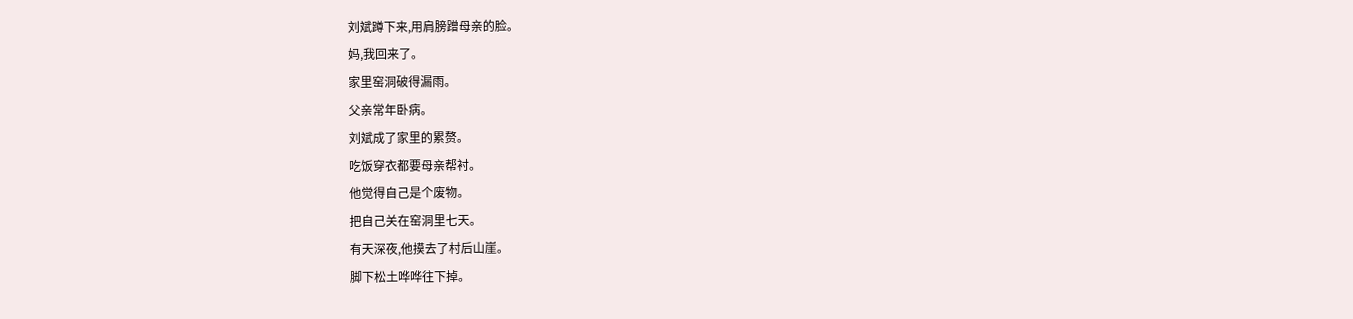刘斌蹲下来,用肩膀蹭母亲的脸。
妈,我回来了。
家里窑洞破得漏雨。
父亲常年卧病。
刘斌成了家里的累赘。
吃饭穿衣都要母亲帮衬。
他觉得自己是个废物。
把自己关在窑洞里七天。
有天深夜,他摸去了村后山崖。
脚下松土哗哗往下掉。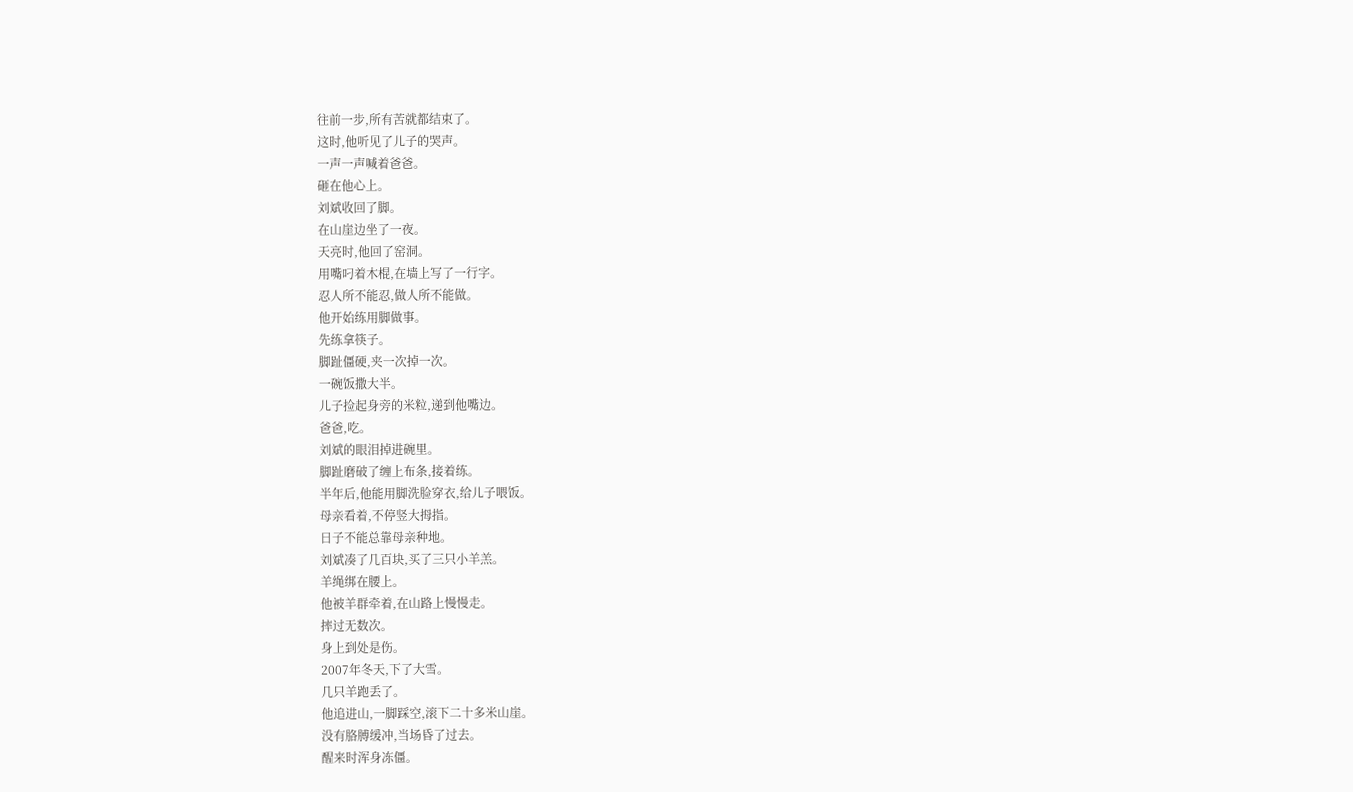往前一步,所有苦就都结束了。
这时,他听见了儿子的哭声。
一声一声喊着爸爸。
砸在他心上。
刘斌收回了脚。
在山崖边坐了一夜。
天亮时,他回了窑洞。
用嘴叼着木棍,在墙上写了一行字。
忍人所不能忍,做人所不能做。
他开始练用脚做事。
先练拿筷子。
脚趾僵硬,夹一次掉一次。
一碗饭撒大半。
儿子捡起身旁的米粒,递到他嘴边。
爸爸,吃。
刘斌的眼泪掉进碗里。
脚趾磨破了缠上布条,接着练。
半年后,他能用脚洗脸穿衣,给儿子喂饭。
母亲看着,不停竖大拇指。
日子不能总靠母亲种地。
刘斌凑了几百块,买了三只小羊羔。
羊绳绑在腰上。
他被羊群牵着,在山路上慢慢走。
摔过无数次。
身上到处是伤。
2007年冬天,下了大雪。
几只羊跑丢了。
他追进山,一脚踩空,滚下二十多米山崖。
没有胳膊缓冲,当场昏了过去。
醒来时浑身冻僵。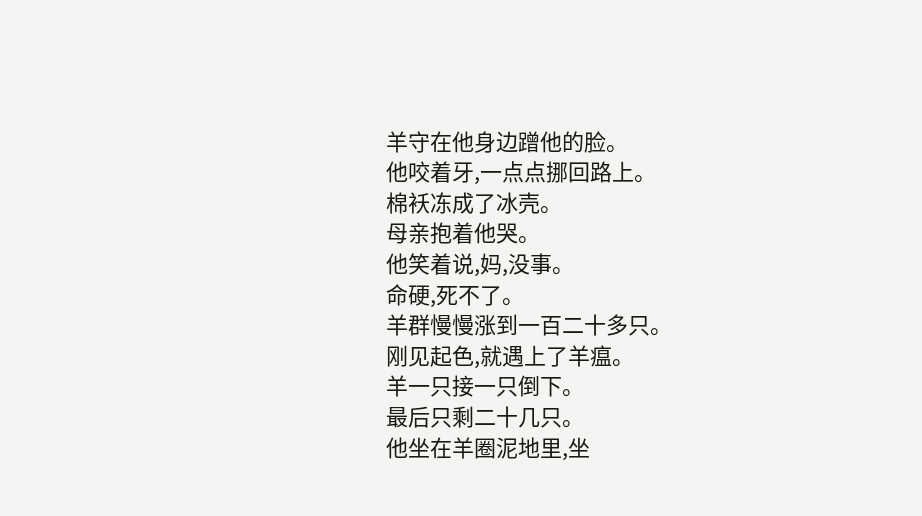羊守在他身边蹭他的脸。
他咬着牙,一点点挪回路上。
棉袄冻成了冰壳。
母亲抱着他哭。
他笑着说,妈,没事。
命硬,死不了。
羊群慢慢涨到一百二十多只。
刚见起色,就遇上了羊瘟。
羊一只接一只倒下。
最后只剩二十几只。
他坐在羊圈泥地里,坐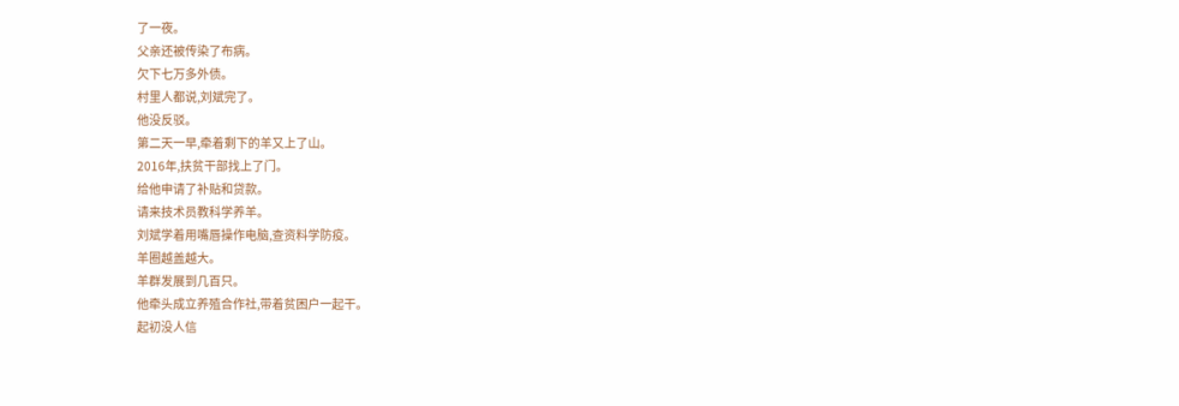了一夜。
父亲还被传染了布病。
欠下七万多外债。
村里人都说,刘斌完了。
他没反驳。
第二天一早,牵着剩下的羊又上了山。
2016年,扶贫干部找上了门。
给他申请了补贴和贷款。
请来技术员教科学养羊。
刘斌学着用嘴唇操作电脑,查资料学防疫。
羊圈越盖越大。
羊群发展到几百只。
他牵头成立养殖合作社,带着贫困户一起干。
起初没人信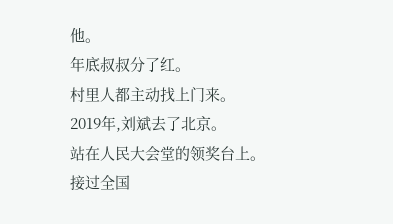他。
年底叔叔分了红。
村里人都主动找上门来。
2019年,刘斌去了北京。
站在人民大会堂的领奖台上。
接过全国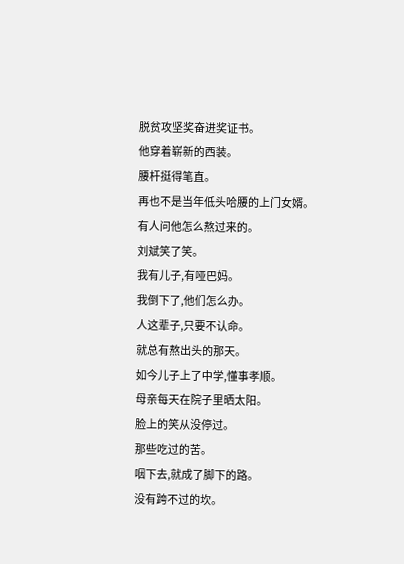脱贫攻坚奖奋进奖证书。
他穿着崭新的西装。
腰杆挺得笔直。
再也不是当年低头哈腰的上门女婿。
有人问他怎么熬过来的。
刘斌笑了笑。
我有儿子,有哑巴妈。
我倒下了,他们怎么办。
人这辈子,只要不认命。
就总有熬出头的那天。
如今儿子上了中学,懂事孝顺。
母亲每天在院子里晒太阳。
脸上的笑从没停过。
那些吃过的苦。
咽下去,就成了脚下的路。
没有跨不过的坎。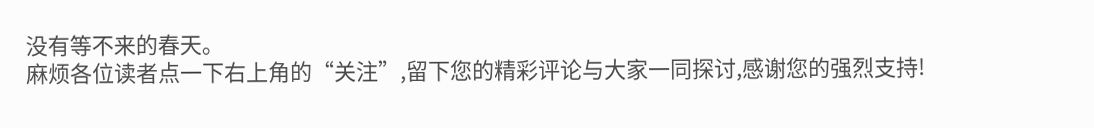没有等不来的春天。
麻烦各位读者点一下右上角的“关注”,留下您的精彩评论与大家一同探讨,感谢您的强烈支持!